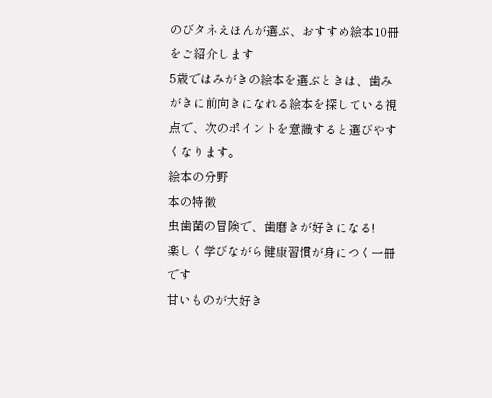のびタネえほんが選ぶ、おすすめ絵本10冊をご紹介します
5歳ではみがきの絵本を選ぶときは、歯みがきに前向きになれる絵本を探している視点で、次のポイントを意識すると選びやすくなります。
絵本の分野
本の特徴
虫歯菌の冒険で、歯磨きが好きになる!
楽しく学びながら健康習慣が身につく一冊です
甘いものが大好き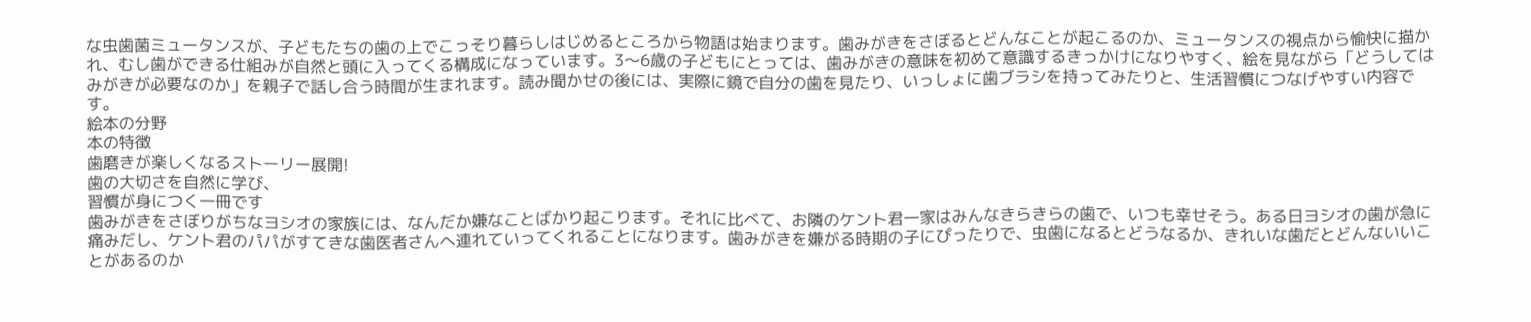な虫歯菌ミュータンスが、子どもたちの歯の上でこっそり暮らしはじめるところから物語は始まります。歯みがきをさぼるとどんなことが起こるのか、ミュータンスの視点から愉快に描かれ、むし歯ができる仕組みが自然と頭に入ってくる構成になっています。3〜6歳の子どもにとっては、歯みがきの意味を初めて意識するきっかけになりやすく、絵を見ながら「どうしてはみがきが必要なのか」を親子で話し合う時間が生まれます。読み聞かせの後には、実際に鏡で自分の歯を見たり、いっしょに歯ブラシを持ってみたりと、生活習慣につなげやすい内容です。
絵本の分野
本の特徴
歯磨きが楽しくなるストーリー展開!
歯の大切さを自然に学び、
習慣が身につく一冊です
歯みがきをさぼりがちなヨシオの家族には、なんだか嫌なことばかり起こります。それに比べて、お隣のケント君一家はみんなきらきらの歯で、いつも幸せそう。ある日ヨシオの歯が急に痛みだし、ケント君のパパがすてきな歯医者さんへ連れていってくれることになります。歯みがきを嫌がる時期の子にぴったりで、虫歯になるとどうなるか、きれいな歯だとどんないいことがあるのか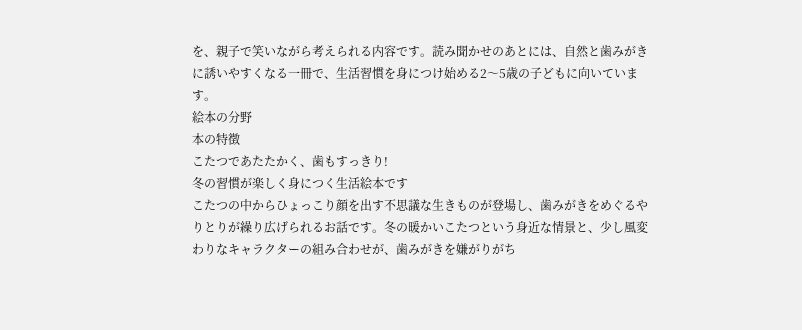を、親子で笑いながら考えられる内容です。読み聞かせのあとには、自然と歯みがきに誘いやすくなる一冊で、生活習慣を身につけ始める2〜5歳の子どもに向いています。
絵本の分野
本の特徴
こたつであたたかく、歯もすっきり!
冬の習慣が楽しく身につく生活絵本です
こたつの中からひょっこり顔を出す不思議な生きものが登場し、歯みがきをめぐるやりとりが繰り広げられるお話です。冬の暖かいこたつという身近な情景と、少し風変わりなキャラクターの組み合わせが、歯みがきを嫌がりがち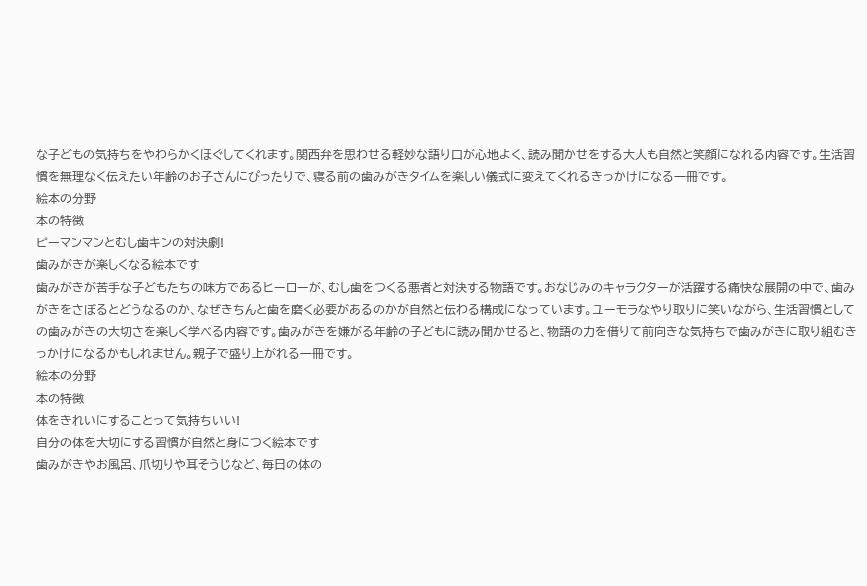な子どもの気持ちをやわらかくほぐしてくれます。関西弁を思わせる軽妙な語り口が心地よく、読み聞かせをする大人も自然と笑顔になれる内容です。生活習慣を無理なく伝えたい年齢のお子さんにぴったりで、寝る前の歯みがきタイムを楽しい儀式に変えてくれるきっかけになる一冊です。
絵本の分野
本の特徴
ピーマンマンとむし歯キンの対決劇!
歯みがきが楽しくなる絵本です
歯みがきが苦手な子どもたちの味方であるヒーローが、むし歯をつくる悪者と対決する物語です。おなじみのキャラクターが活躍する痛快な展開の中で、歯みがきをさぼるとどうなるのか、なぜきちんと歯を磨く必要があるのかが自然と伝わる構成になっています。ユーモラなやり取りに笑いながら、生活習慣としての歯みがきの大切さを楽しく学べる内容です。歯みがきを嫌がる年齢の子どもに読み聞かせると、物語の力を借りて前向きな気持ちで歯みがきに取り組むきっかけになるかもしれません。親子で盛り上がれる一冊です。
絵本の分野
本の特徴
体をきれいにすることって気持ちいい!
自分の体を大切にする習慣が自然と身につく絵本です
歯みがきやお風呂、爪切りや耳そうじなど、毎日の体の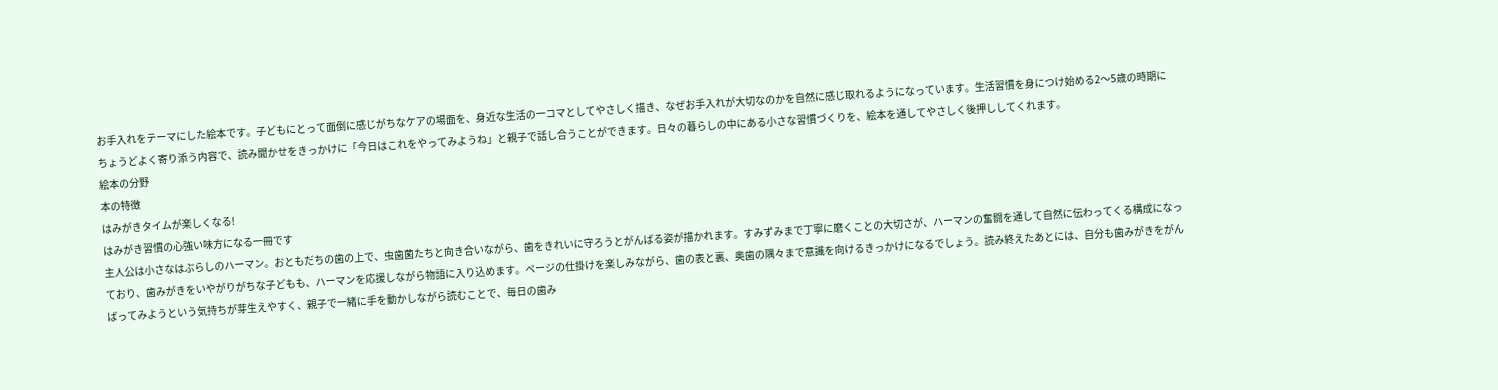お手入れをテーマにした絵本です。子どもにとって面倒に感じがちなケアの場面を、身近な生活の一コマとしてやさしく描き、なぜお手入れが大切なのかを自然に感じ取れるようになっています。生活習慣を身につけ始める2〜5歳の時期にちょうどよく寄り添う内容で、読み聞かせをきっかけに「今日はこれをやってみようね」と親子で話し合うことができます。日々の暮らしの中にある小さな習慣づくりを、絵本を通してやさしく後押ししてくれます。
絵本の分野
本の特徴
はみがきタイムが楽しくなる!
はみがき習慣の心強い味方になる一冊です
主人公は小さなはぶらしのハーマン。おともだちの歯の上で、虫歯菌たちと向き合いながら、歯をきれいに守ろうとがんばる姿が描かれます。すみずみまで丁寧に磨くことの大切さが、ハーマンの奮闘を通して自然に伝わってくる構成になっており、歯みがきをいやがりがちな子どもも、ハーマンを応援しながら物語に入り込めます。ページの仕掛けを楽しみながら、歯の表と裏、奥歯の隅々まで意識を向けるきっかけになるでしょう。読み終えたあとには、自分も歯みがきをがんばってみようという気持ちが芽生えやすく、親子で一緒に手を動かしながら読むことで、毎日の歯み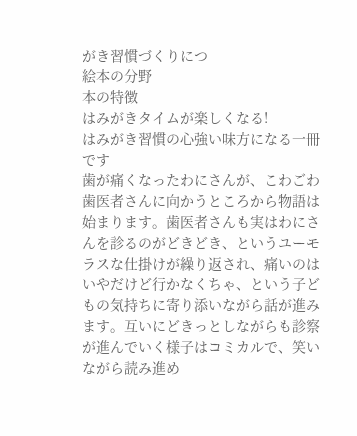がき習慣づくりにつ
絵本の分野
本の特徴
はみがきタイムが楽しくなる!
はみがき習慣の心強い味方になる一冊です
歯が痛くなったわにさんが、こわごわ歯医者さんに向かうところから物語は始まります。歯医者さんも実はわにさんを診るのがどきどき、というユーモラスな仕掛けが繰り返され、痛いのはいやだけど行かなくちゃ、という子どもの気持ちに寄り添いながら話が進みます。互いにどきっとしながらも診察が進んでいく様子はコミカルで、笑いながら読み進め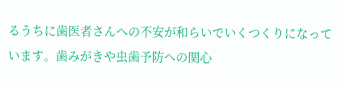るうちに歯医者さんへの不安が和らいでいくつくりになっています。歯みがきや虫歯予防への関心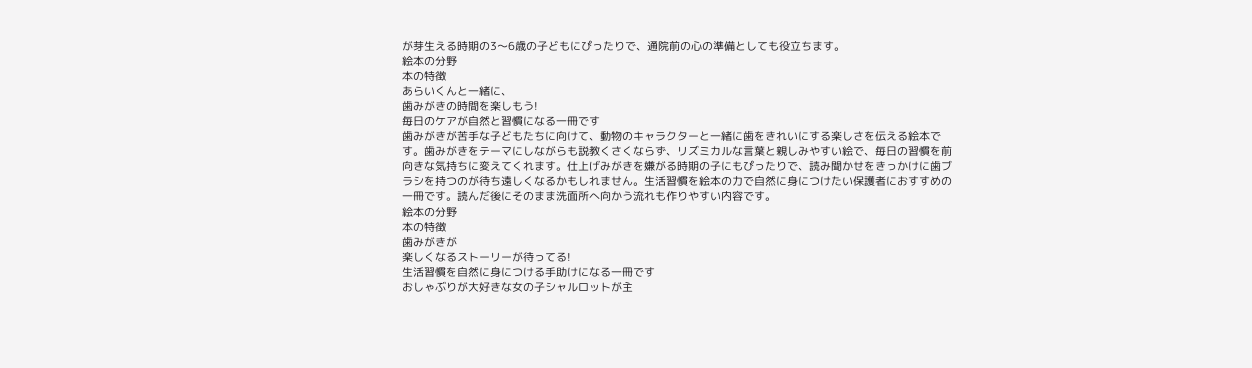が芽生える時期の3〜6歳の子どもにぴったりで、通院前の心の準備としても役立ちます。
絵本の分野
本の特徴
あらいくんと一緒に、
歯みがきの時間を楽しもう!
毎日のケアが自然と習慣になる一冊です
歯みがきが苦手な子どもたちに向けて、動物のキャラクターと一緒に歯をきれいにする楽しさを伝える絵本です。歯みがきをテーマにしながらも説教くさくならず、リズミカルな言葉と親しみやすい絵で、毎日の習慣を前向きな気持ちに変えてくれます。仕上げみがきを嫌がる時期の子にもぴったりで、読み聞かせをきっかけに歯ブラシを持つのが待ち遠しくなるかもしれません。生活習慣を絵本の力で自然に身につけたい保護者におすすめの一冊です。読んだ後にそのまま洗面所へ向かう流れも作りやすい内容です。
絵本の分野
本の特徴
歯みがきが
楽しくなるストーリーが待ってる!
生活習慣を自然に身につける手助けになる一冊です
おしゃぶりが大好きな女の子シャルロットが主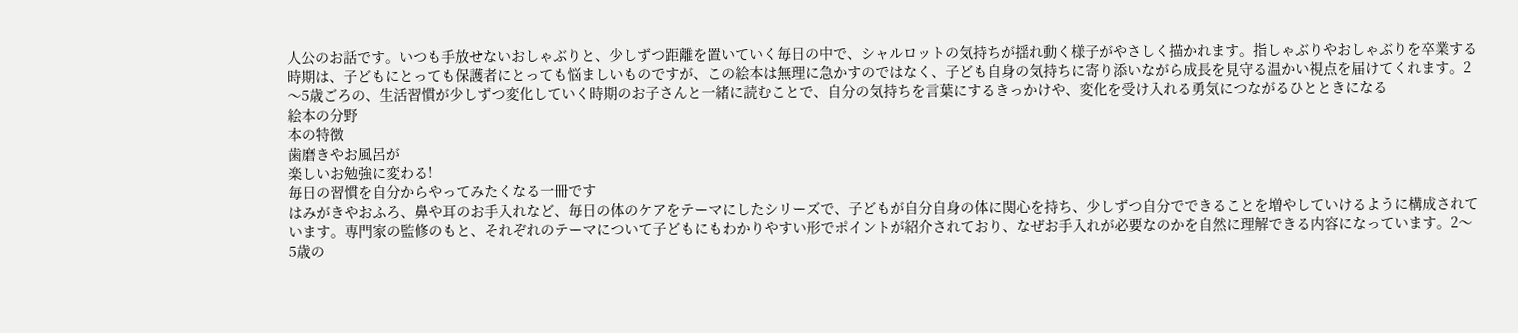人公のお話です。いつも手放せないおしゃぶりと、少しずつ距離を置いていく毎日の中で、シャルロットの気持ちが揺れ動く様子がやさしく描かれます。指しゃぶりやおしゃぶりを卒業する時期は、子どもにとっても保護者にとっても悩ましいものですが、この絵本は無理に急かすのではなく、子ども自身の気持ちに寄り添いながら成長を見守る温かい視点を届けてくれます。2〜5歳ごろの、生活習慣が少しずつ変化していく時期のお子さんと一緒に読むことで、自分の気持ちを言葉にするきっかけや、変化を受け入れる勇気につながるひとときになる
絵本の分野
本の特徴
歯磨きやお風呂が
楽しいお勉強に変わる!
毎日の習慣を自分からやってみたくなる一冊です
はみがきやおふろ、鼻や耳のお手入れなど、毎日の体のケアをテーマにしたシリーズで、子どもが自分自身の体に関心を持ち、少しずつ自分でできることを増やしていけるように構成されています。専門家の監修のもと、それぞれのテーマについて子どもにもわかりやすい形でポイントが紹介されており、なぜお手入れが必要なのかを自然に理解できる内容になっています。2〜5歳の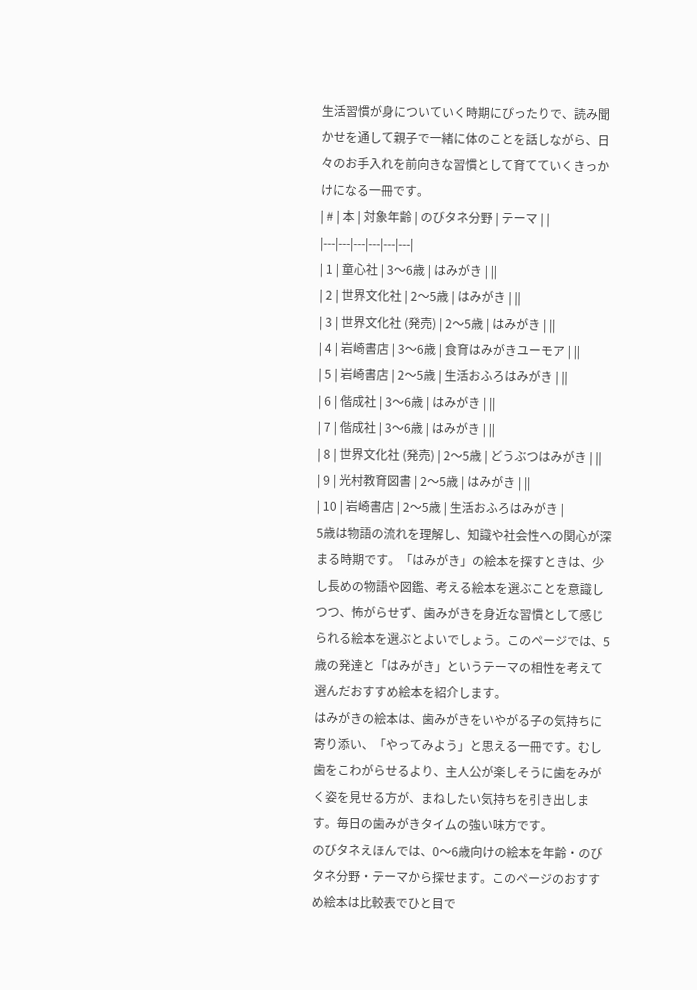生活習慣が身についていく時期にぴったりで、読み聞かせを通して親子で一緒に体のことを話しながら、日々のお手入れを前向きな習慣として育てていくきっかけになる一冊です。
| # | 本 | 対象年齢 | のびタネ分野 | テーマ | |
|---|---|---|---|---|---|
| 1 | 童心社 | 3〜6歳 | はみがき | ||
| 2 | 世界文化社 | 2〜5歳 | はみがき | ||
| 3 | 世界文化社 (発売) | 2〜5歳 | はみがき | ||
| 4 | 岩崎書店 | 3〜6歳 | 食育はみがきユーモア | ||
| 5 | 岩崎書店 | 2〜5歳 | 生活おふろはみがき | ||
| 6 | 偕成社 | 3〜6歳 | はみがき | ||
| 7 | 偕成社 | 3〜6歳 | はみがき | ||
| 8 | 世界文化社 (発売) | 2〜5歳 | どうぶつはみがき | ||
| 9 | 光村教育図書 | 2〜5歳 | はみがき | ||
| 10 | 岩崎書店 | 2〜5歳 | 生活おふろはみがき |
5歳は物語の流れを理解し、知識や社会性への関心が深まる時期です。「はみがき」の絵本を探すときは、少し長めの物語や図鑑、考える絵本を選ぶことを意識しつつ、怖がらせず、歯みがきを身近な習慣として感じられる絵本を選ぶとよいでしょう。このページでは、5歳の発達と「はみがき」というテーマの相性を考えて選んだおすすめ絵本を紹介します。
はみがきの絵本は、歯みがきをいやがる子の気持ちに寄り添い、「やってみよう」と思える一冊です。むし歯をこわがらせるより、主人公が楽しそうに歯をみがく姿を見せる方が、まねしたい気持ちを引き出します。毎日の歯みがきタイムの強い味方です。
のびタネえほんでは、0〜6歳向けの絵本を年齢・のびタネ分野・テーマから探せます。このページのおすすめ絵本は比較表でひと目で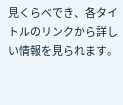見くらべでき、各タイトルのリンクから詳しい情報を見られます。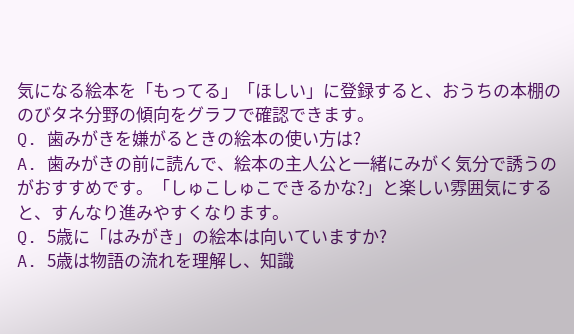気になる絵本を「もってる」「ほしい」に登録すると、おうちの本棚ののびタネ分野の傾向をグラフで確認できます。
Q. 歯みがきを嫌がるときの絵本の使い方は?
A. 歯みがきの前に読んで、絵本の主人公と一緒にみがく気分で誘うのがおすすめです。「しゅこしゅこできるかな?」と楽しい雰囲気にすると、すんなり進みやすくなります。
Q. 5歳に「はみがき」の絵本は向いていますか?
A. 5歳は物語の流れを理解し、知識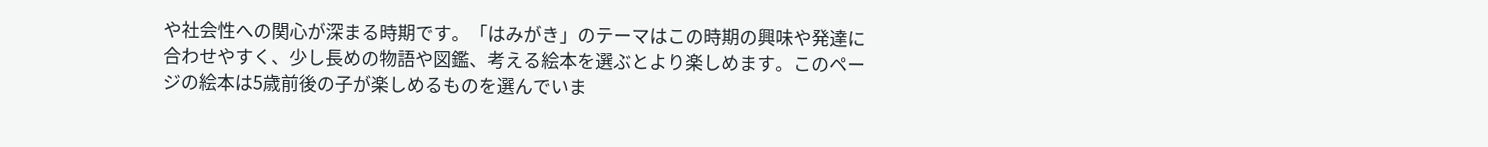や社会性への関心が深まる時期です。「はみがき」のテーマはこの時期の興味や発達に合わせやすく、少し長めの物語や図鑑、考える絵本を選ぶとより楽しめます。このページの絵本は5歳前後の子が楽しめるものを選んでいま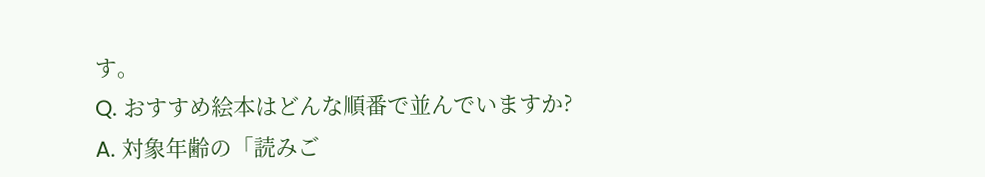す。
Q. おすすめ絵本はどんな順番で並んでいますか?
A. 対象年齢の「読みご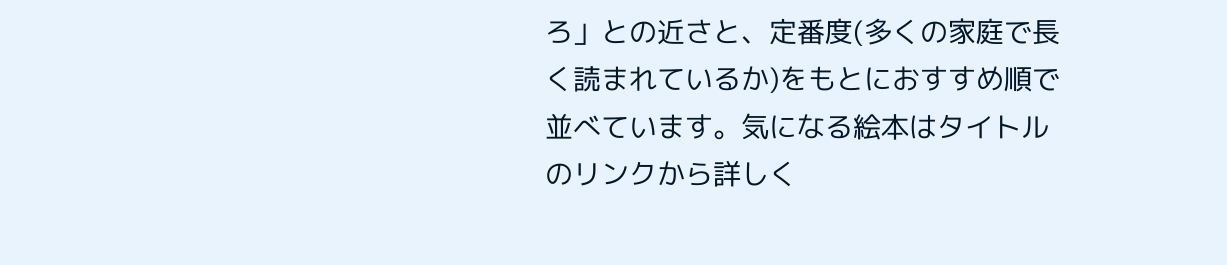ろ」との近さと、定番度(多くの家庭で長く読まれているか)をもとにおすすめ順で並べています。気になる絵本はタイトルのリンクから詳しく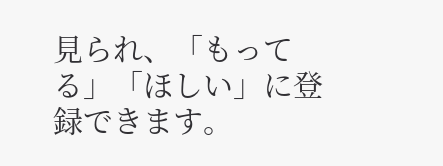見られ、「もってる」「ほしい」に登録できます。